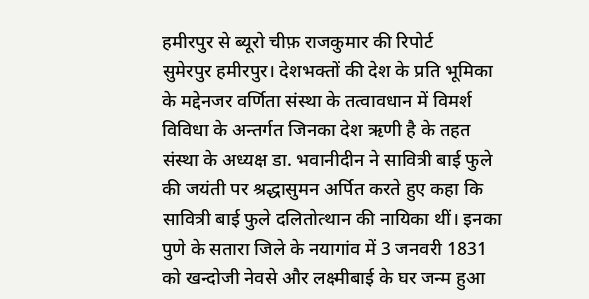हमीरपुर से ब्यूरो चीफ़ राजकुमार की रिपोर्ट
सुमेरपुर हमीरपुर। देशभक्तों की देश के प्रति भूमिका के मद्देनजर वर्णिता संस्था के तत्वावधान में विमर्श विविधा के अन्तर्गत जिनका देश ऋणी है के तहत संस्था के अध्यक्ष डा. भवानीदीन ने सावित्री बाई फुले की जयंती पर श्रद्धासुमन अर्पित करते हुए कहा कि सावित्री बाई फुले दलितोत्थान की नायिका थीं। इनका पुणे के सतारा जिले के नयागांव में 3 जनवरी 1831 को खन्दोजी नेवसे और लक्ष्मीबाई के घर जन्म हुआ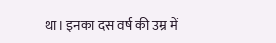था। इनका दस वर्ष की उम्र में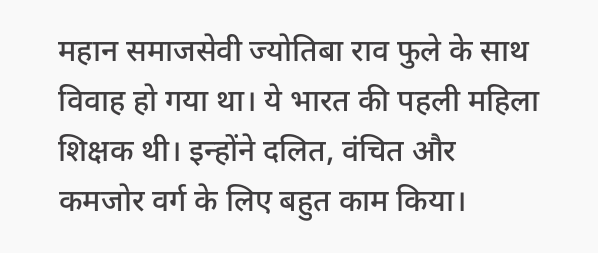महान समाजसेवी ज्योतिबा राव फुले के साथ विवाह हो गया था। ये भारत की पहली महिला शिक्षक थी। इन्होंने दलित, वंचित और कमजोर वर्ग के लिए बहुत काम किया।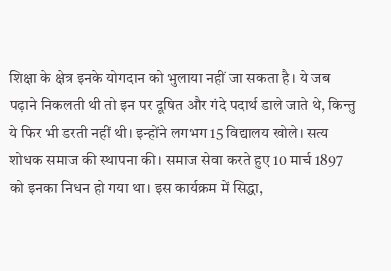शिक्षा के क्षेत्र इनके योगदान को भुलाया नहीं जा सकता है। ये जब पढ़ाने निकलती थी तो इन पर दूषित और गंदे पदार्थ डाले जाते थे, किन्तु ये फिर भी डरती नहीं थी। इन्होंने लगभग 15 विद्यालय खोले। सत्य शोधक समाज की स्थापना की। समाज सेवा करते हुए 10 मार्च 1897 को इनका निधन हो गया था। इस कार्यक्रम में सिद्धा,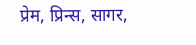प्रेम, प्रिन्स, सागर,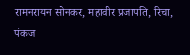रामनरायन सोनकर, महावीर प्रजापति, रिचा, पंकज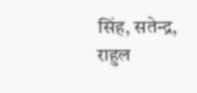सिंह, सतेन्द्र, राहुल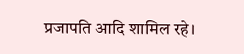प्रजापति आदि शामिल रहे।